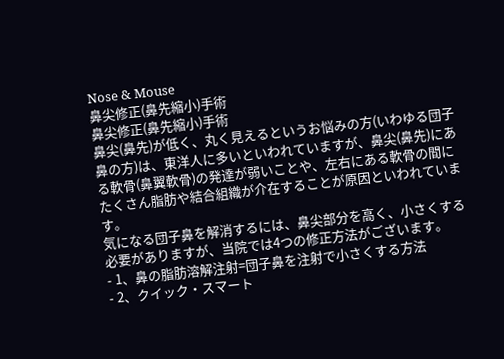Nose & Mouse
鼻尖修正(鼻先縮小)手術
鼻尖修正(鼻先縮小)手術
鼻尖(鼻先)が低く、丸く見えるというお悩みの方(いわゆる団子鼻の方)は、東洋人に多いといわれていますが、鼻尖(鼻先)にある軟骨(鼻翼軟骨)の発達が弱いことや、左右にある軟骨の間にたくさん脂肪や結合組織が介在することが原因といわれています。
気になる団子鼻を解消するには、鼻尖部分を高く、小さくする必要がありますが、当院では4つの修正方法がございます。
- 1、鼻の脂肪溶解注射=団子鼻を注射で小さくする方法
- 2、クイック・スマート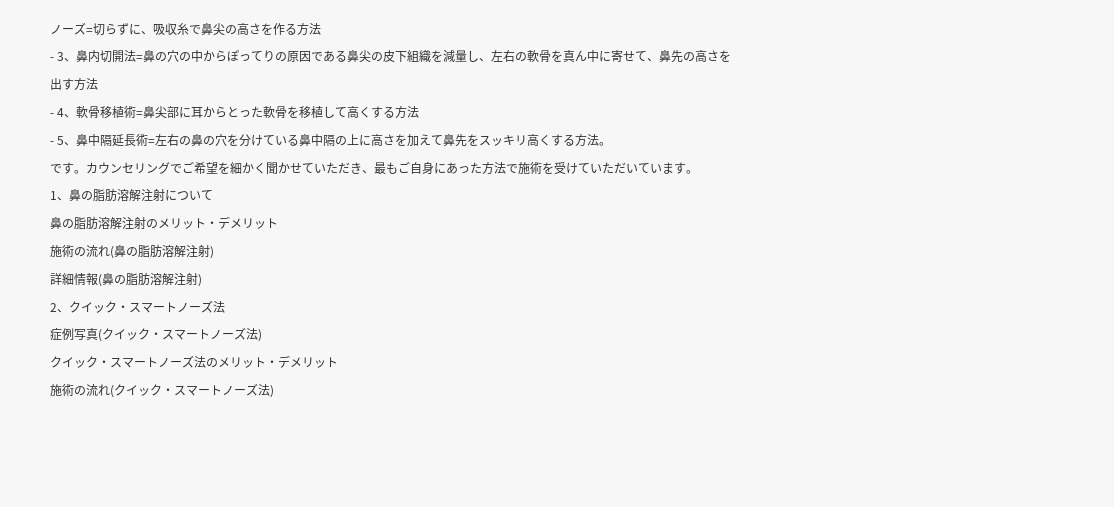ノーズ=切らずに、吸収糸で鼻尖の高さを作る方法
- 3、鼻内切開法=鼻の穴の中からぽってりの原因である鼻尖の皮下組織を減量し、左右の軟骨を真ん中に寄せて、鼻先の高さを出す方法
- 4、軟骨移植術=鼻尖部に耳からとった軟骨を移植して高くする方法
- 5、鼻中隔延長術=左右の鼻の穴を分けている鼻中隔の上に高さを加えて鼻先をスッキリ高くする方法。
です。カウンセリングでご希望を細かく聞かせていただき、最もご自身にあった方法で施術を受けていただいています。
1、鼻の脂肪溶解注射について
鼻の脂肪溶解注射のメリット・デメリット
施術の流れ(鼻の脂肪溶解注射)
詳細情報(鼻の脂肪溶解注射)
2、クイック・スマートノーズ法
症例写真(クイック・スマートノーズ法)
クイック・スマートノーズ法のメリット・デメリット
施術の流れ(クイック・スマートノーズ法)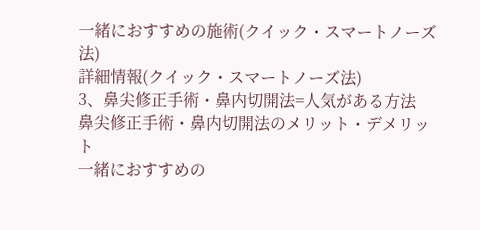一緒におすすめの施術(クイック・スマートノーズ法)
詳細情報(クイック・スマートノーズ法)
3、鼻尖修正手術・鼻内切開法=人気がある方法
鼻尖修正手術・鼻内切開法のメリット・デメリット
一緒におすすめの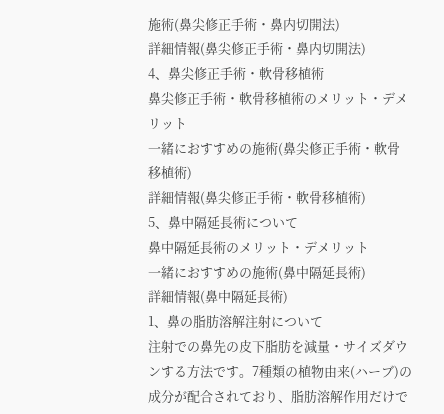施術(鼻尖修正手術・鼻内切開法)
詳細情報(鼻尖修正手術・鼻内切開法)
4、鼻尖修正手術・軟骨移植術
鼻尖修正手術・軟骨移植術のメリット・デメリット
一緒におすすめの施術(鼻尖修正手術・軟骨移植術)
詳細情報(鼻尖修正手術・軟骨移植術)
5、鼻中隔延長術について
鼻中隔延長術のメリット・デメリット
一緒におすすめの施術(鼻中隔延長術)
詳細情報(鼻中隔延長術)
1、鼻の脂肪溶解注射について
注射での鼻先の皮下脂肪を減量・サイズダウンする方法です。7種類の植物由来(ハーブ)の成分が配合されており、脂肪溶解作用だけで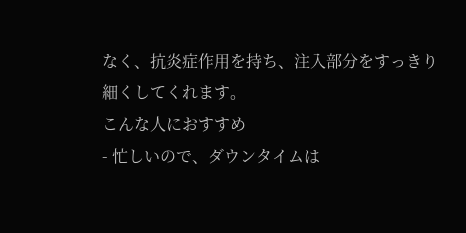なく、抗炎症作用を持ち、注入部分をすっきり細くしてくれます。
こんな人におすすめ
- 忙しいので、ダウンタイムは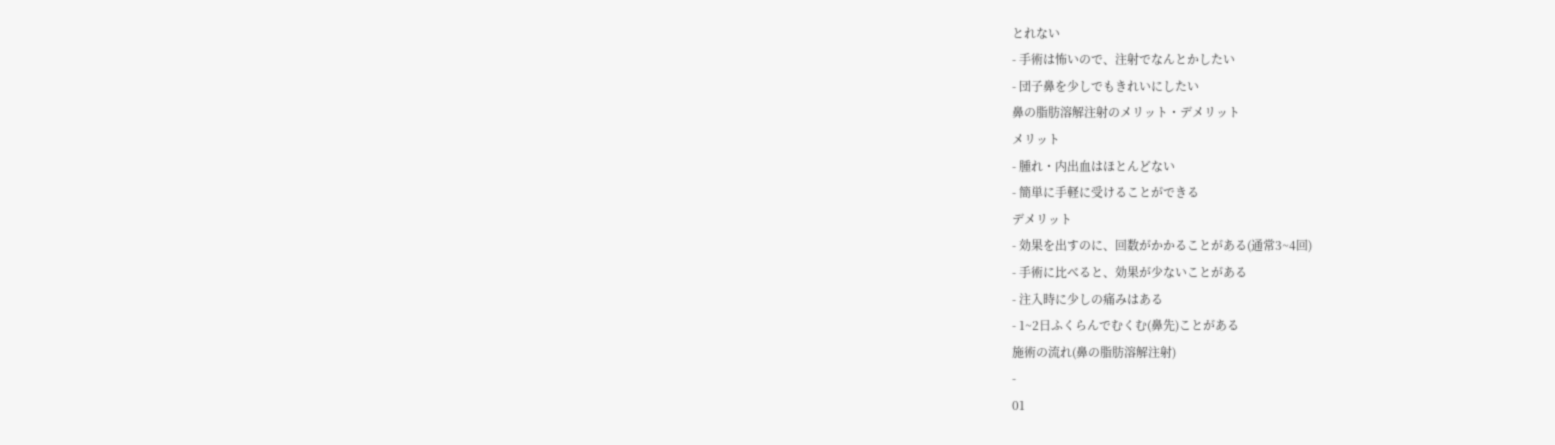とれない
- 手術は怖いので、注射でなんとかしたい
- 団子鼻を少しでもきれいにしたい
鼻の脂肪溶解注射のメリット・デメリット
メリット
- 腫れ・内出血はほとんどない
- 簡単に手軽に受けることができる
デメリット
- 効果を出すのに、回数がかかることがある(通常3~4回)
- 手術に比べると、効果が少ないことがある
- 注入時に少しの痛みはある
- 1~2日ふくらんでむくむ(鼻先)ことがある
施術の流れ(鼻の脂肪溶解注射)
-
01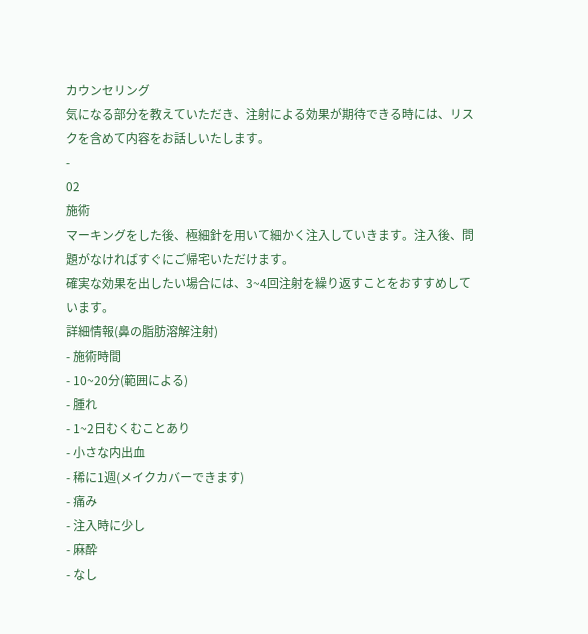カウンセリング
気になる部分を教えていただき、注射による効果が期待できる時には、リスクを含めて内容をお話しいたします。
-
02
施術
マーキングをした後、極細針を用いて細かく注入していきます。注入後、問題がなければすぐにご帰宅いただけます。
確実な効果を出したい場合には、3~4回注射を繰り返すことをおすすめしています。
詳細情報(鼻の脂肪溶解注射)
- 施術時間
- 10~20分(範囲による)
- 腫れ
- 1~2日むくむことあり
- 小さな内出血
- 稀に1週(メイクカバーできます)
- 痛み
- 注入時に少し
- 麻酔
- なし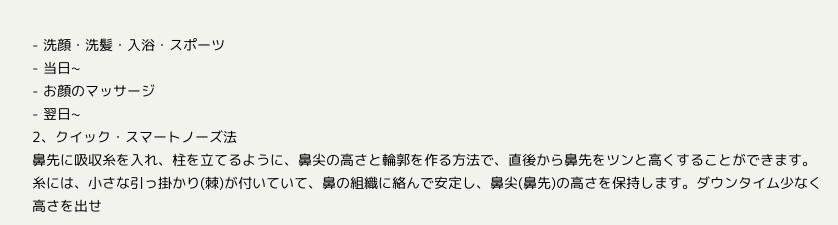- 洗顔・洗髪・入浴・スポーツ
- 当日~
- お顔のマッサージ
- 翌日~
2、クイック・スマートノーズ法
鼻先に吸収糸を入れ、柱を立てるように、鼻尖の高さと輪郭を作る方法で、直後から鼻先をツンと高くすることができます。糸には、小さな引っ掛かり(棘)が付いていて、鼻の組織に絡んで安定し、鼻尖(鼻先)の高さを保持します。ダウンタイム少なく高さを出せ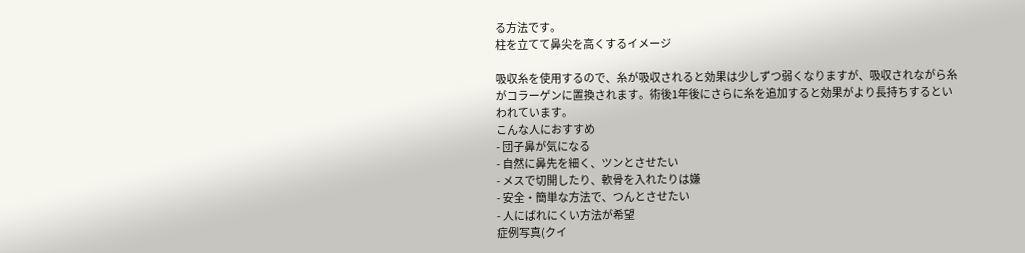る方法です。
柱を立てて鼻尖を高くするイメージ

吸収糸を使用するので、糸が吸収されると効果は少しずつ弱くなりますが、吸収されながら糸がコラーゲンに置換されます。術後1年後にさらに糸を追加すると効果がより長持ちするといわれています。
こんな人におすすめ
- 団子鼻が気になる
- 自然に鼻先を細く、ツンとさせたい
- メスで切開したり、軟骨を入れたりは嫌
- 安全・簡単な方法で、つんとさせたい
- 人にばれにくい方法が希望
症例写真(クイ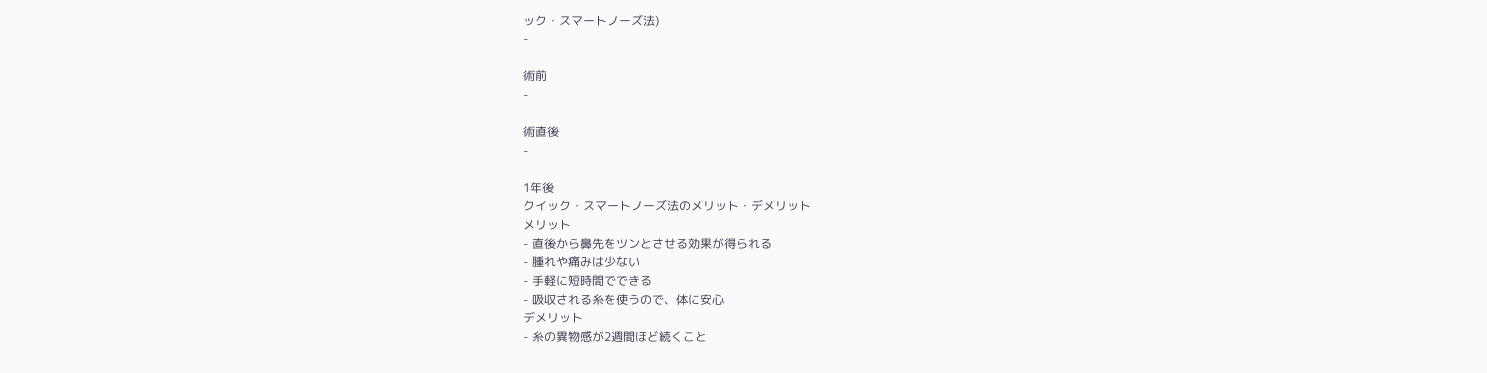ック・スマートノーズ法)
-

術前
-

術直後
-

1年後
クイック・スマートノーズ法のメリット・デメリット
メリット
- 直後から鼻先をツンとさせる効果が得られる
- 腫れや痛みは少ない
- 手軽に短時間でできる
- 吸収される糸を使うので、体に安心
デメリット
- 糸の異物感が2週間ほど続くこと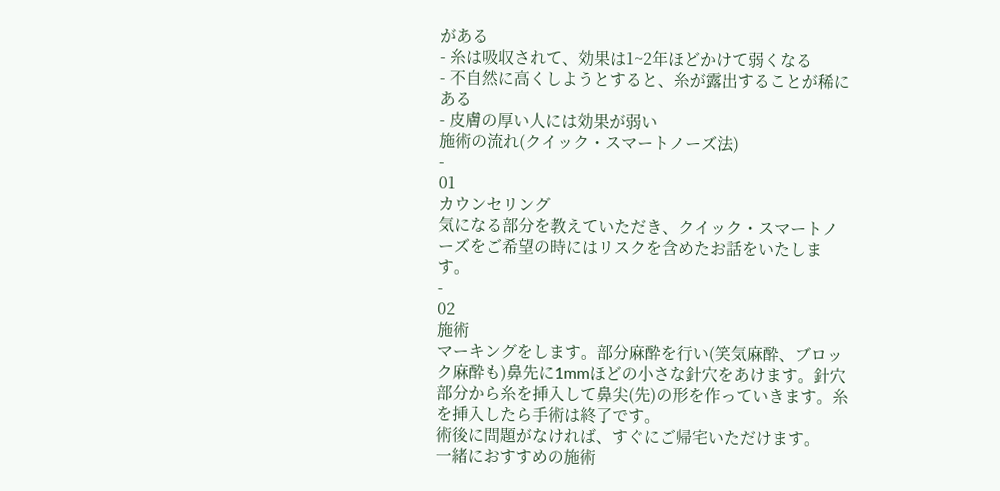がある
- 糸は吸収されて、効果は1~2年ほどかけて弱くなる
- 不自然に高くしようとすると、糸が露出することが稀にある
- 皮膚の厚い人には効果が弱い
施術の流れ(クイック・スマートノーズ法)
-
01
カウンセリング
気になる部分を教えていただき、クイック・スマートノーズをご希望の時にはリスクを含めたお話をいたします。
-
02
施術
マーキングをします。部分麻酔を行い(笑気麻酔、ブロック麻酔も)鼻先に1mmほどの小さな針穴をあけます。針穴部分から糸を挿入して鼻尖(先)の形を作っていきます。糸を挿入したら手術は終了です。
術後に問題がなければ、すぐにご帰宅いただけます。
一緒におすすめの施術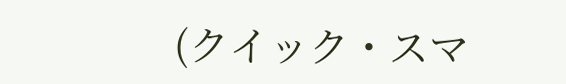(クイック・スマ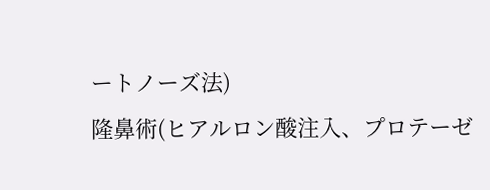ートノーズ法)
隆鼻術(ヒアルロン酸注入、プロテーゼ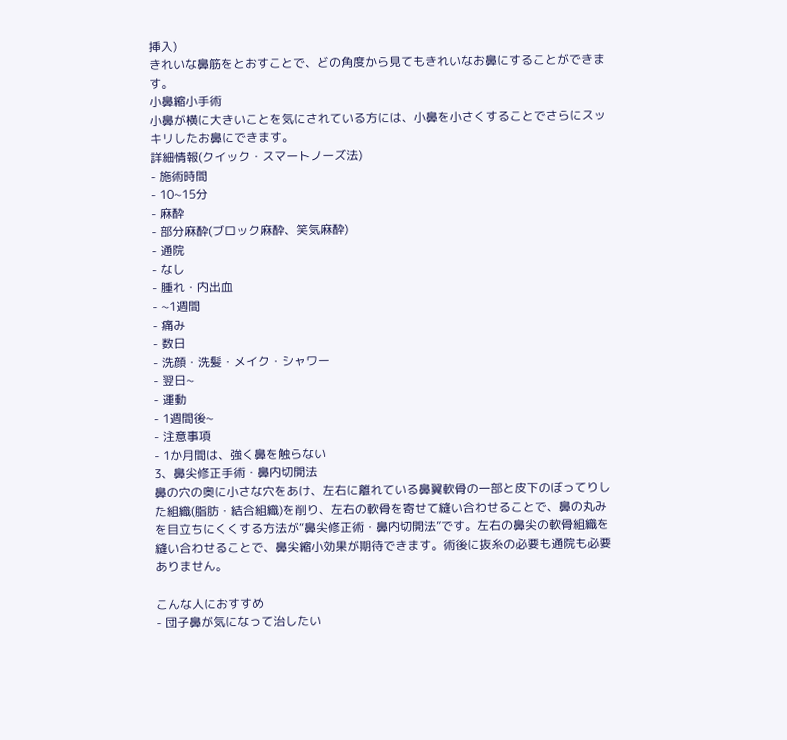挿入)
きれいな鼻筋をとおすことで、どの角度から見てもきれいなお鼻にすることができます。
小鼻縮小手術
小鼻が横に大きいことを気にされている方には、小鼻を小さくすることでさらにスッキリしたお鼻にできます。
詳細情報(クイック・スマートノーズ法)
- 施術時間
- 10~15分
- 麻酔
- 部分麻酔(ブロック麻酔、笑気麻酔)
- 通院
- なし
- 腫れ・内出血
- ~1週間
- 痛み
- 数日
- 洗顔・洗髪・メイク・シャワー
- 翌日~
- 運動
- 1週間後~
- 注意事項
- 1か月間は、強く鼻を触らない
3、鼻尖修正手術・鼻内切開法
鼻の穴の奥に小さな穴をあけ、左右に離れている鼻翼軟骨の一部と皮下のぼってりした組織(脂肪・結合組織)を削り、左右の軟骨を寄せて縫い合わせることで、鼻の丸みを目立ちにくくする方法が“鼻尖修正術・鼻内切開法”です。左右の鼻尖の軟骨組織を縫い合わせることで、鼻尖縮小効果が期待できます。術後に抜糸の必要も通院も必要ありません。

こんな人におすすめ
- 団子鼻が気になって治したい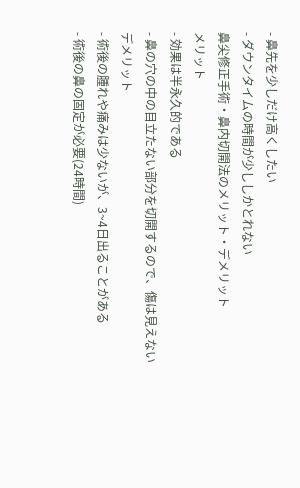- 鼻先を少しだけ高くしたい
- ダウンタイムの時間が少ししかとれない
鼻尖修正手術・鼻内切開法のメリット・デメリット
メリット
- 効果は半永久的である
- 鼻の穴の中の目立たない部分を切開するので、傷は見えない
デメリット
- 術後の腫れや痛みは少ないが、3~4日出ることがある
- 術後の鼻の固定が必要(24時間)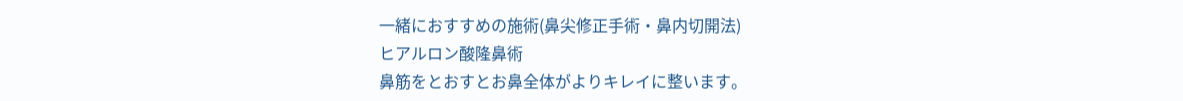一緒におすすめの施術(鼻尖修正手術・鼻内切開法)
ヒアルロン酸隆鼻術
鼻筋をとおすとお鼻全体がよりキレイに整います。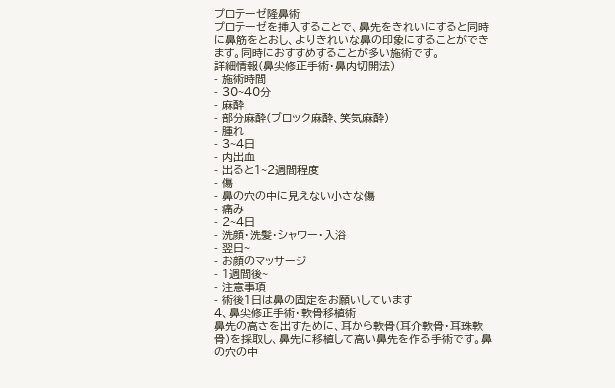プロテーゼ隆鼻術
プロテーゼを挿入することで、鼻先をきれいにすると同時に鼻筋をとおし、よりきれいな鼻の印象にすることができます。同時におすすめすることが多い施術です。
詳細情報(鼻尖修正手術・鼻内切開法)
- 施術時間
- 30~40分
- 麻酔
- 部分麻酔(ブロック麻酔、笑気麻酔)
- 腫れ
- 3~4日
- 内出血
- 出ると1~2週間程度
- 傷
- 鼻の穴の中に見えない小さな傷
- 痛み
- 2~4日
- 洗顔・洗髪・シャワー・入浴
- 翌日~
- お顔のマッサージ
- 1週間後~
- 注意事項
- 術後1日は鼻の固定をお願いしています
4、鼻尖修正手術・軟骨移植術
鼻先の高さを出すために、耳から軟骨(耳介軟骨・耳珠軟骨)を採取し、鼻先に移植して高い鼻先を作る手術です。鼻の穴の中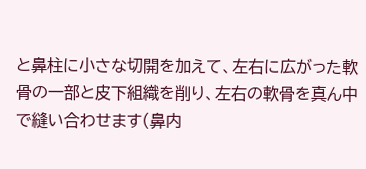と鼻柱に小さな切開を加えて、左右に広がった軟骨の一部と皮下組織を削り、左右の軟骨を真ん中で縫い合わせます(鼻内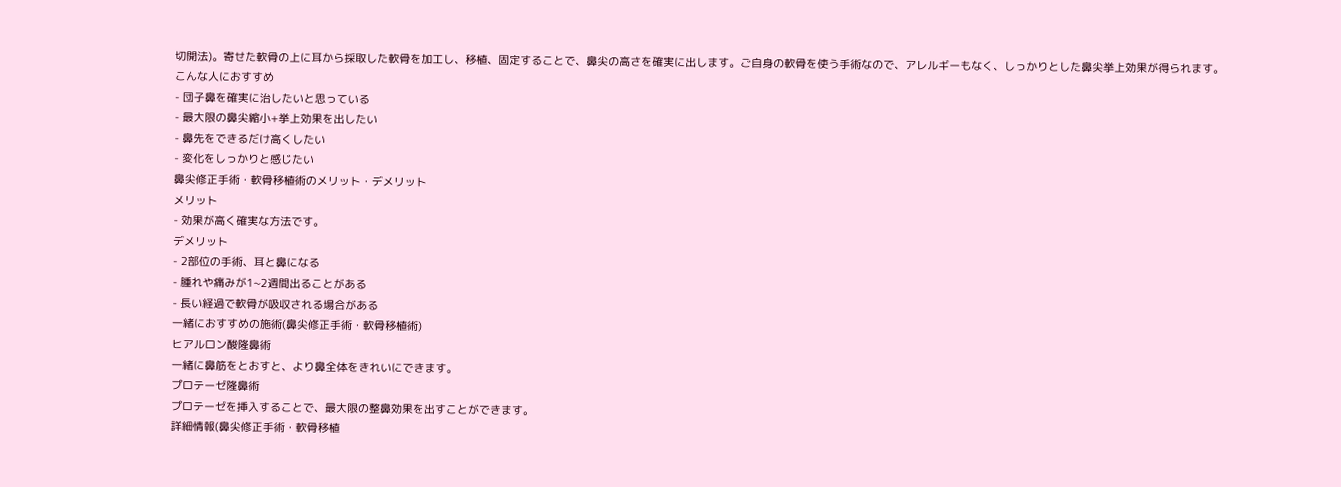切開法)。寄せた軟骨の上に耳から採取した軟骨を加工し、移植、固定することで、鼻尖の高さを確実に出します。ご自身の軟骨を使う手術なので、アレルギーもなく、しっかりとした鼻尖挙上効果が得られます。
こんな人におすすめ
- 団子鼻を確実に治したいと思っている
- 最大限の鼻尖縮小+挙上効果を出したい
- 鼻先をできるだけ高くしたい
- 変化をしっかりと感じたい
鼻尖修正手術・軟骨移植術のメリット・デメリット
メリット
- 効果が高く確実な方法です。
デメリット
- 2部位の手術、耳と鼻になる
- 腫れや痛みが1~2週間出ることがある
- 長い経過で軟骨が吸収される場合がある
一緒におすすめの施術(鼻尖修正手術・軟骨移植術)
ヒアルロン酸隆鼻術
一緒に鼻筋をとおすと、より鼻全体をきれいにできます。
プロテーゼ隆鼻術
プロテーゼを挿入することで、最大限の整鼻効果を出すことができます。
詳細情報(鼻尖修正手術・軟骨移植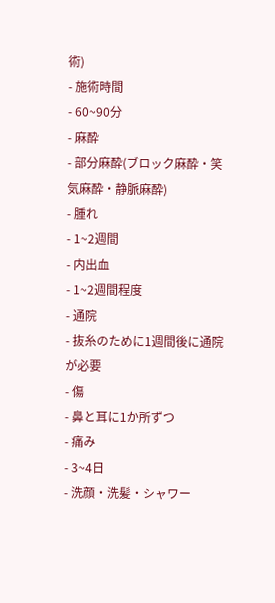術)
- 施術時間
- 60~90分
- 麻酔
- 部分麻酔(ブロック麻酔・笑気麻酔・静脈麻酔)
- 腫れ
- 1~2週間
- 内出血
- 1~2週間程度
- 通院
- 抜糸のために1週間後に通院が必要
- 傷
- 鼻と耳に1か所ずつ
- 痛み
- 3~4日
- 洗顔・洗髪・シャワー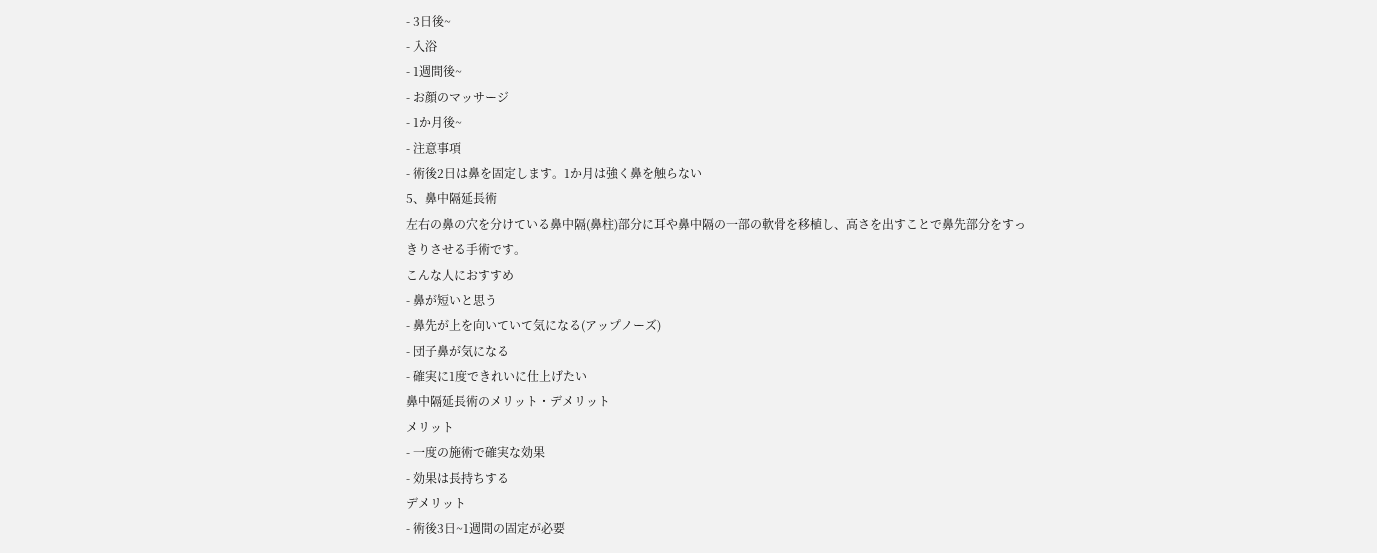- 3日後~
- 入浴
- 1週間後~
- お顔のマッサージ
- 1か月後~
- 注意事項
- 術後2日は鼻を固定します。1か月は強く鼻を触らない
5、鼻中隔延長術
左右の鼻の穴を分けている鼻中隔(鼻柱)部分に耳や鼻中隔の一部の軟骨を移植し、高さを出すことで鼻先部分をすっきりさせる手術です。
こんな人におすすめ
- 鼻が短いと思う
- 鼻先が上を向いていて気になる(アップノーズ)
- 団子鼻が気になる
- 確実に1度できれいに仕上げたい
鼻中隔延長術のメリット・デメリット
メリット
- 一度の施術で確実な効果
- 効果は長持ちする
デメリット
- 術後3日~1週間の固定が必要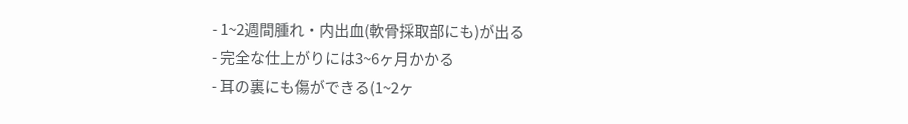- 1~2週間腫れ・内出血(軟骨採取部にも)が出る
- 完全な仕上がりには3~6ヶ月かかる
- 耳の裏にも傷ができる(1~2ヶ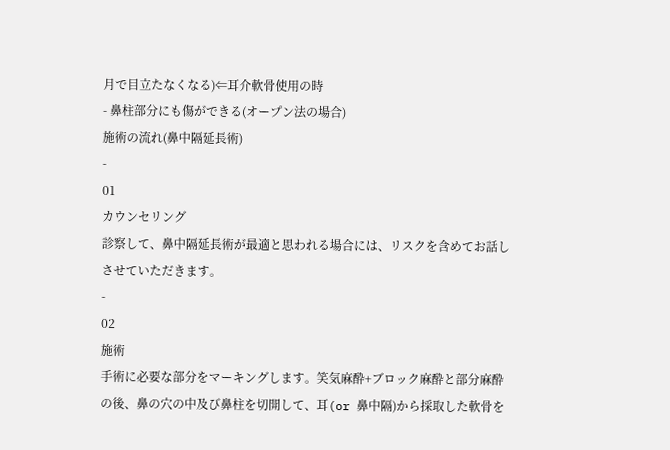月で目立たなくなる)⇐耳介軟骨使用の時
- 鼻柱部分にも傷ができる(オープン法の場合)
施術の流れ(鼻中隔延長術)
-
01
カウンセリング
診察して、鼻中隔延長術が最適と思われる場合には、リスクを含めてお話しさせていただきます。
-
02
施術
手術に必要な部分をマーキングします。笑気麻酔+ブロック麻酔と部分麻酔の後、鼻の穴の中及び鼻柱を切開して、耳(or 鼻中隔)から採取した軟骨を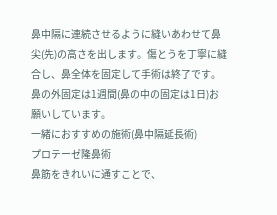鼻中隔に連続させるように縫いあわせて鼻尖(先)の高さを出します。傷とうを丁寧に縫合し、鼻全体を固定して手術は終了です。
鼻の外固定は1週間(鼻の中の固定は1日)お願いしています。
一緒におすすめの施術(鼻中隔延長術)
プロテーゼ隆鼻術
鼻筋をきれいに通すことで、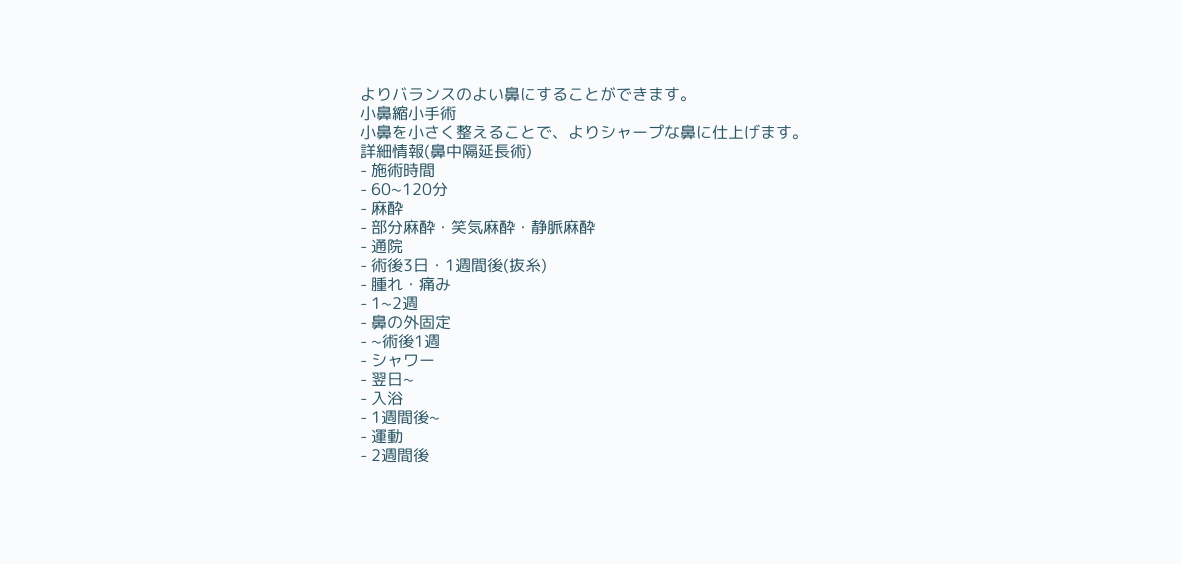よりバランスのよい鼻にすることができます。
小鼻縮小手術
小鼻を小さく整えることで、よりシャープな鼻に仕上げます。
詳細情報(鼻中隔延長術)
- 施術時間
- 60~120分
- 麻酔
- 部分麻酔・笑気麻酔・静脈麻酔
- 通院
- 術後3日・1週間後(抜糸)
- 腫れ・痛み
- 1~2週
- 鼻の外固定
- ~術後1週
- シャワー
- 翌日~
- 入浴
- 1週間後~
- 運動
- 2週間後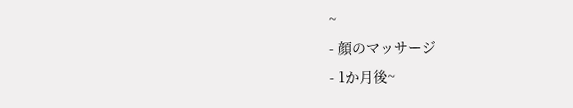~
- 顔のマッサージ
- 1か月後~